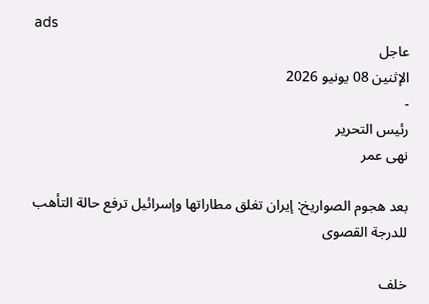ads
عاجل
الإثنين 08 يونيو 2026
-
رئيس التحرير
نهى عمر

بعد هجوم الصواريخ: إيران تغلق مطاراتها وإسرائيل ترفع حالة التأهب للدرجة القصوى

خلف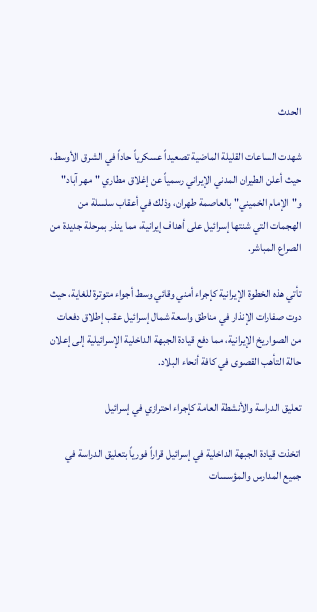الحدث

شهدت الساعات القليلة الماضية تصعيداً عسكرياً حاداً في الشرق الأوسط، حيث أعلن الطيران المدني الإيراني رسمياً عن إغلاق مطاري "مهر آباد" و"الإمام الخميني" بالعاصمة طهران، وذلك في أعقاب سلسلة من الهجمات التي شنتها إسرائيل على أهداف إيرانية، مما ينذر بمرحلة جديدة من الصراع المباشر.

تأتي هذه الخطوة الإيرانية كإجراء أمني وقائي وسط أجواء متوترة للغاية، حيث دوت صفارات الإنذار في مناطق واسعة شمال إسرائيل عقب إطلاق دفعات من الصواريخ الإيرانية، مما دفع قيادة الجبهة الداخلية الإسرائيلية إلى إعلان حالة التأهب القصوى في كافة أنحاء البلاد.

تعليق الدراسة والأنشطة العامة كإجراء احترازي في إسرائيل

اتخذت قيادة الجبهة الداخلية في إسرائيل قراراً فورياً بتعليق الدراسة في جميع المدارس والمؤسسات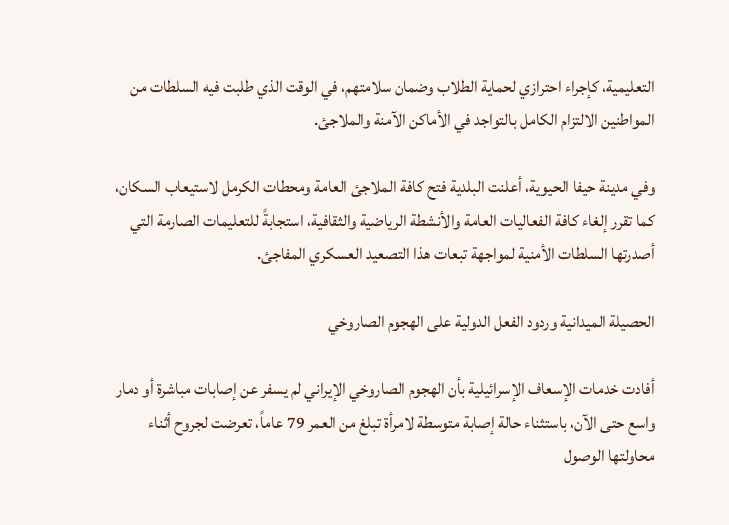التعليمية، كإجراء احترازي لحماية الطلاب وضمان سلامتهم، في الوقت الذي طلبت فيه السلطات من المواطنين الالتزام الكامل بالتواجد في الأماكن الآمنة والملاجئ.

وفي مدينة حيفا الحيوية، أعلنت البلدية فتح كافة الملاجئ العامة ومحطات الكرمل لاستيعاب السكان، كما تقرر إلغاء كافة الفعاليات العامة والأنشطة الرياضية والثقافية، استجابةً للتعليمات الصارمة التي أصدرتها السلطات الأمنية لمواجهة تبعات هذا التصعيد العسكري المفاجئ.

الحصيلة الميدانية وردود الفعل الدولية على الهجوم الصاروخي

أفادت خدمات الإسعاف الإسرائيلية بأن الهجوم الصاروخي الإيراني لم يسفر عن إصابات مباشرة أو دمار واسع حتى الآن، باستثناء حالة إصابة متوسطة لامرأة تبلغ من العمر 79 عاماً، تعرضت لجروح أثناء محاولتها الوصول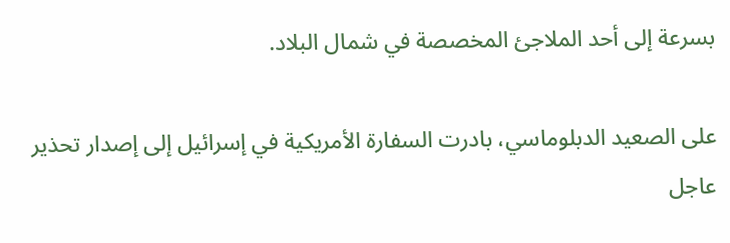بسرعة إلى أحد الملاجئ المخصصة في شمال البلاد.

على الصعيد الدبلوماسي، بادرت السفارة الأمريكية في إسرائيل إلى إصدار تحذير عاجل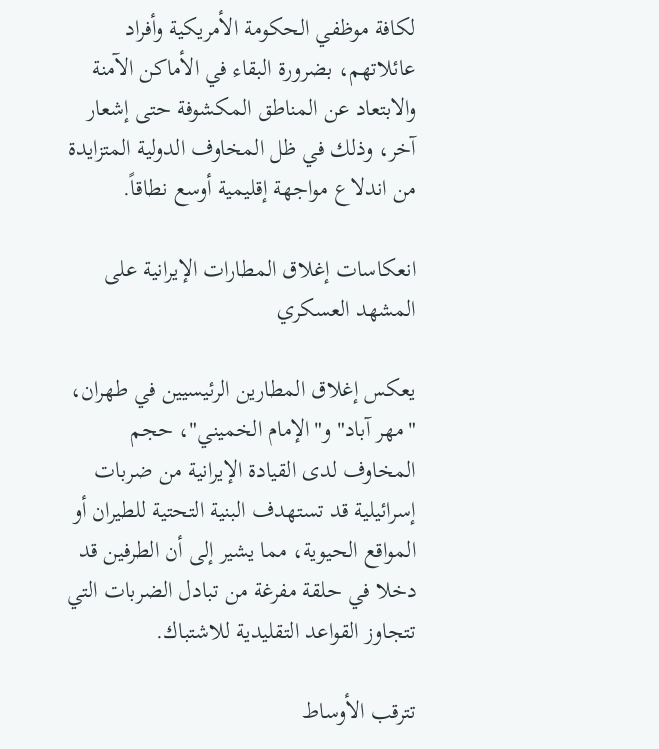لكافة موظفي الحكومة الأمريكية وأفراد عائلاتهم، بضرورة البقاء في الأماكن الآمنة والابتعاد عن المناطق المكشوفة حتى إشعار آخر، وذلك في ظل المخاوف الدولية المتزايدة من اندلاع مواجهة إقليمية أوسع نطاقاً.

انعكاسات إغلاق المطارات الإيرانية على المشهد العسكري

يعكس إغلاق المطارين الرئيسيين في طهران، "مهر آباد" و"الإمام الخميني"، حجم المخاوف لدى القيادة الإيرانية من ضربات إسرائيلية قد تستهدف البنية التحتية للطيران أو المواقع الحيوية، مما يشير إلى أن الطرفين قد دخلا في حلقة مفرغة من تبادل الضربات التي تتجاوز القواعد التقليدية للاشتباك.

تترقب الأوساط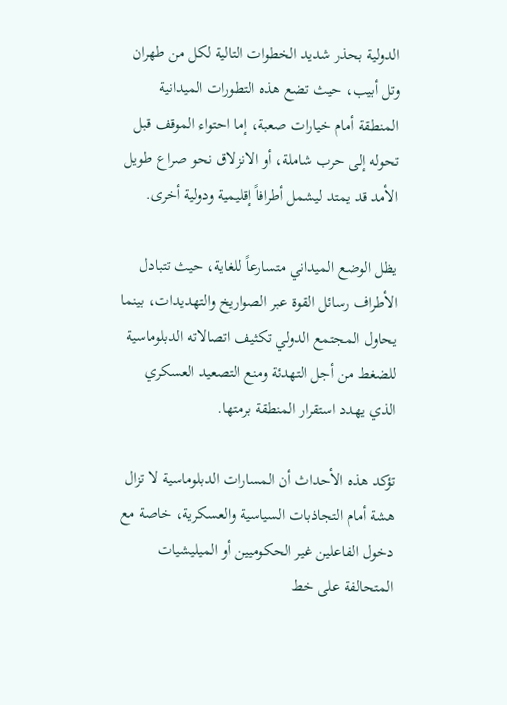الدولية بحذر شديد الخطوات التالية لكل من طهران وتل أبيب، حيث تضع هذه التطورات الميدانية المنطقة أمام خيارات صعبة، إما احتواء الموقف قبل تحوله إلى حرب شاملة، أو الانزلاق نحو صراع طويل الأمد قد يمتد ليشمل أطرافاً إقليمية ودولية أخرى.

يظل الوضع الميداني متسارعاً للغاية، حيث تتبادل الأطراف رسائل القوة عبر الصواريخ والتهديدات، بينما يحاول المجتمع الدولي تكثيف اتصالاته الدبلوماسية للضغط من أجل التهدئة ومنع التصعيد العسكري الذي يهدد استقرار المنطقة برمتها.

تؤكد هذه الأحداث أن المسارات الدبلوماسية لا تزال هشة أمام التجاذبات السياسية والعسكرية، خاصة مع دخول الفاعلين غير الحكوميين أو الميليشيات المتحالفة على خط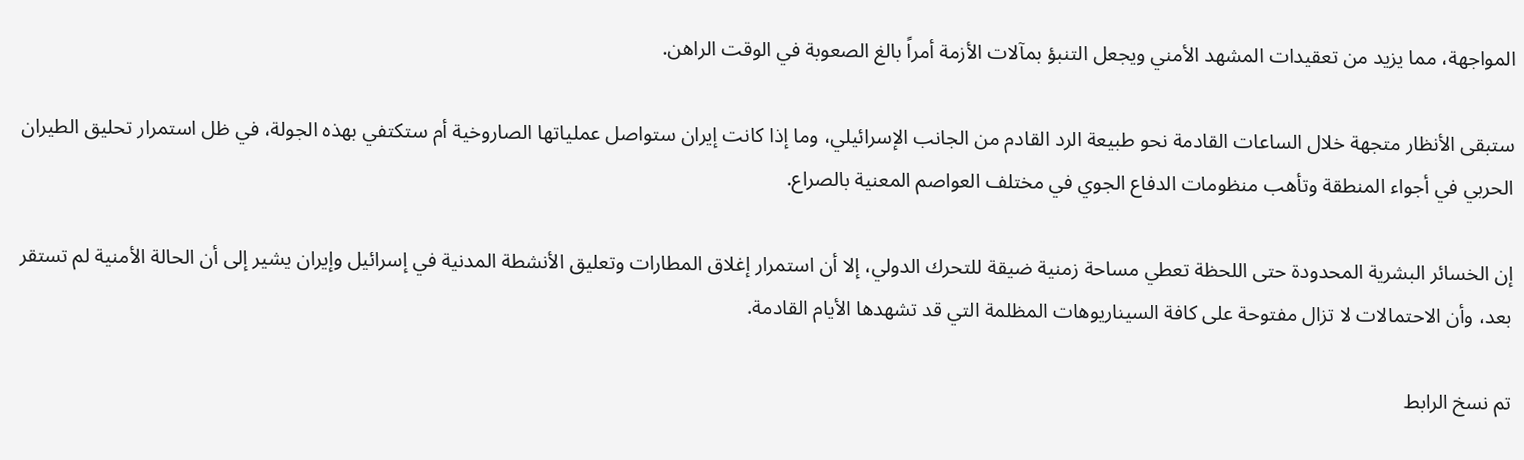المواجهة، مما يزيد من تعقيدات المشهد الأمني ويجعل التنبؤ بمآلات الأزمة أمراً بالغ الصعوبة في الوقت الراهن.

ستبقى الأنظار متجهة خلال الساعات القادمة نحو طبيعة الرد القادم من الجانب الإسرائيلي، وما إذا كانت إيران ستواصل عملياتها الصاروخية أم ستكتفي بهذه الجولة، في ظل استمرار تحليق الطيران الحربي في أجواء المنطقة وتأهب منظومات الدفاع الجوي في مختلف العواصم المعنية بالصراع.

إن الخسائر البشرية المحدودة حتى اللحظة تعطي مساحة زمنية ضيقة للتحرك الدولي، إلا أن استمرار إغلاق المطارات وتعليق الأنشطة المدنية في إسرائيل وإيران يشير إلى أن الحالة الأمنية لم تستقر بعد، وأن الاحتمالات لا تزال مفتوحة على كافة السيناريوهات المظلمة التي قد تشهدها الأيام القادمة.

تم نسخ الرابط